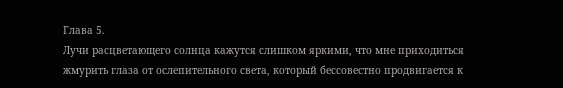Глава 5.
Лучи расцветающего солнца кажутся слишком яркими, что мне приходиться жмурить глаза от ослепительного света, который бессовестно продвигается к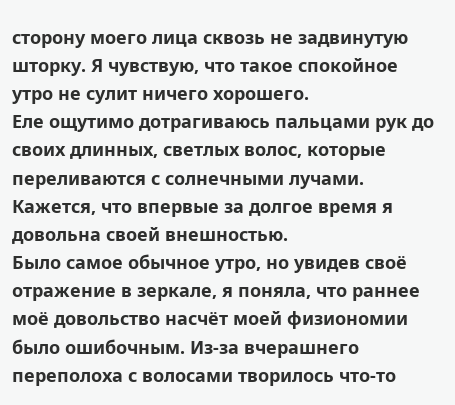сторону моего лица сквозь не задвинутую шторку. Я чувствую, что такое спокойное утро не сулит ничего хорошего.
Еле ощутимо дотрагиваюсь пальцами рук до своих длинных, светлых волос, которые переливаются с солнечными лучами. Кажется, что впервые за долгое время я довольна своей внешностью.
Было самое обычное утро, но увидев своё отражение в зеркале, я поняла, что раннее моё довольство насчёт моей физиономии было ошибочным. Из-за вчерашнего переполоха с волосами творилось что-то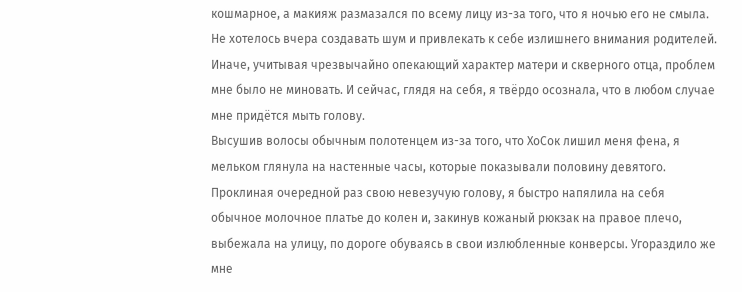кошмарное, а макияж размазался по всему лицу из-за того, что я ночью его не смыла. Не хотелось вчера создавать шум и привлекать к себе излишнего внимания родителей. Иначе, учитывая чрезвычайно опекающий характер матери и скверного отца, проблем мне было не миновать. И сейчас, глядя на себя, я твёрдо осознала, что в любом случае мне придётся мыть голову.
Высушив волосы обычным полотенцем из-за того, что ХоСок лишил меня фена, я мельком глянула на настенные часы, которые показывали половину девятого. Проклиная очередной раз свою невезучую голову, я быстро напялила на себя обычное молочное платье до колен и, закинув кожаный рюкзак на правое плечо, выбежала на улицу, по дороге обуваясь в свои излюбленные конверсы. Угораздило же мне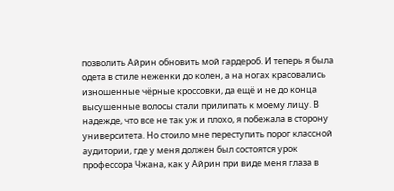позволить Айрин обновить мой гардероб. И теперь я была одета в стиле неженки до колен, а на ногах красовались изношенные чёрные кроссовки, да ещё и не до конца высушенные волосы стали прилипать к моему лицу. В надежде, что все не так уж и плохо, я побежала в сторону университета. Но стоило мне переступить порог классной аудитории, где у меня должен был состоятся урок профессора Чжана, как у Айрин при виде меня глаза в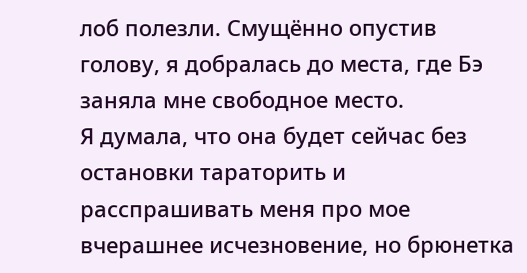лоб полезли. Смущённо опустив голову, я добралась до места, где Бэ заняла мне свободное место.
Я думала, что она будет сейчас без остановки тараторить и расспрашивать меня про мое вчерашнее исчезновение, но брюнетка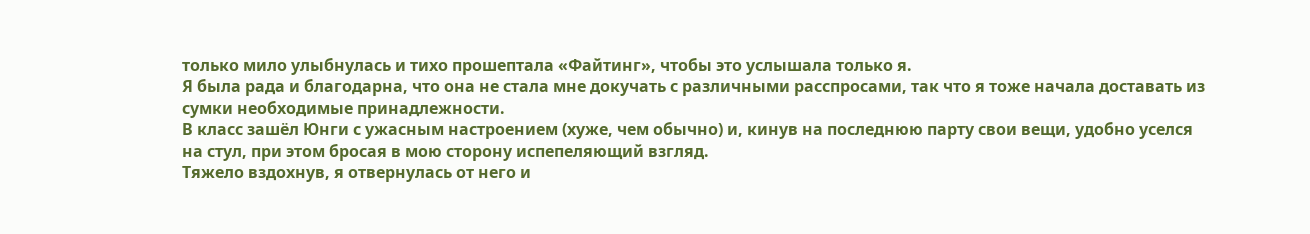только мило улыбнулась и тихо прошептала «Файтинг», чтобы это услышала только я.
Я была рада и благодарна, что она не стала мне докучать с различными расспросами, так что я тоже начала доставать из сумки необходимые принадлежности.
В класс зашёл Юнги с ужасным настроением (хуже, чем обычно) и, кинув на последнюю парту свои вещи, удобно уселся на стул, при этом бросая в мою сторону испепеляющий взгляд.
Тяжело вздохнув, я отвернулась от него и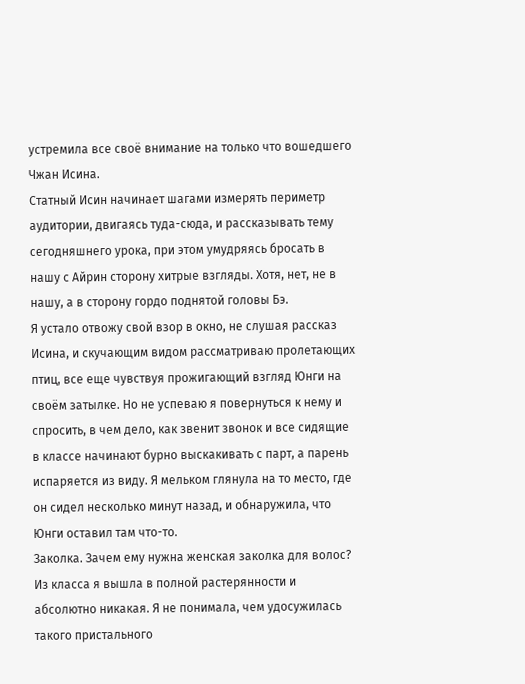устремила все своё внимание на только что вошедшего Чжан Исина.
Статный Исин начинает шагами измерять периметр аудитории, двигаясь туда-сюда, и рассказывать тему сегодняшнего урока, при этом умудряясь бросать в нашу с Айрин сторону хитрые взгляды. Хотя, нет, не в нашу, а в сторону гордо поднятой головы Бэ.
Я устало отвожу свой взор в окно, не слушая рассказ Исина, и скучающим видом рассматриваю пролетающих птиц, все еще чувствуя прожигающий взгляд Юнги на своём затылке. Но не успеваю я повернуться к нему и спросить, в чем дело, как звенит звонок и все сидящие в классе начинают бурно выскакивать с парт, а парень испаряется из виду. Я мельком глянула на то место, где он сидел несколько минут назад, и обнаружила, что Юнги оставил там что-то.
Заколка. Зачем ему нужна женская заколка для волос?
Из класса я вышла в полной растерянности и абсолютно никакая. Я не понимала, чем удосужилась такого пристального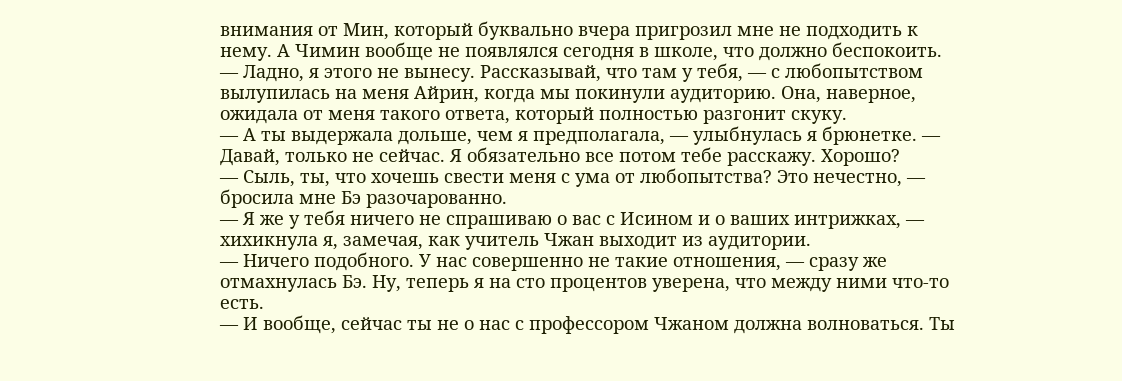внимания от Мин, который буквально вчера пригрозил мне не подходить к нему. А Чимин вообще не появлялся сегодня в школе, что должно беспокоить.
— Ладно, я этого не вынесу. Рассказывай, что там у тебя, — с любопытством вылупилась на меня Айрин, когда мы покинули аудиторию. Она, наверное, ожидала от меня такого ответа, который полностью разгонит скуку.
— А ты выдержала дольше, чем я предполагала, — улыбнулась я брюнетке. — Давай, только не сейчас. Я обязательно все потом тебе расскажу. Хорошо?
— Сыль, ты, что хочешь свести меня с ума от любопытства? Это нечестно, — бросила мне Бэ разочарованно.
— Я же у тебя ничего не спрашиваю о вас с Исином и о ваших интрижках, — хихикнула я, замечая, как учитель Чжан выходит из аудитории.
— Ничего подобного. У нас совершенно не такие отношения, — сразу же отмахнулась Бэ. Ну, теперь я на сто процентов уверена, что между ними что-то есть.
— И вообще, сейчас ты не о нас с профессором Чжаном должна волноваться. Ты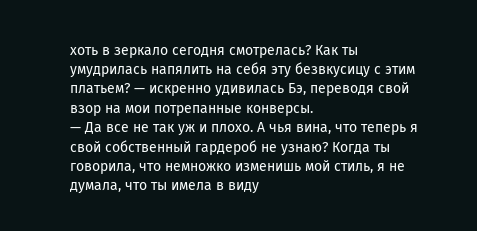хоть в зеркало сегодня смотрелась? Как ты умудрилась напялить на себя эту безвкусицу с этим платьем? — искренно удивилась Бэ, переводя свой взор на мои потрепанные конверсы.
— Да все не так уж и плохо. А чья вина, что теперь я свой собственный гардероб не узнаю? Когда ты говорила, что немножко изменишь мой стиль, я не думала, что ты имела в виду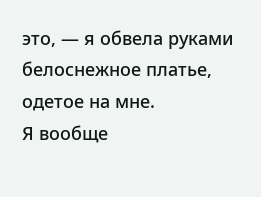это, — я обвела руками белоснежное платье, одетое на мне.
Я вообще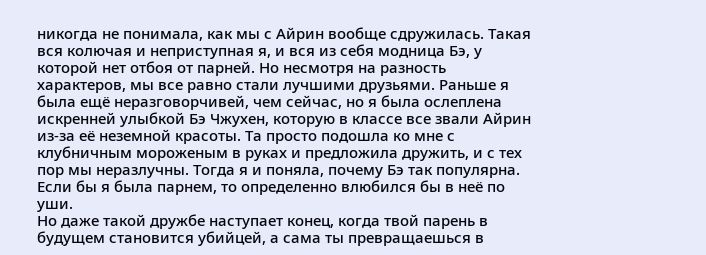никогда не понимала, как мы с Айрин вообще сдружилась. Такая вся колючая и неприступная я, и вся из себя модница Бэ, у которой нет отбоя от парней. Но несмотря на разность характеров, мы все равно стали лучшими друзьями. Раньше я была ещё неразговорчивей, чем сейчас, но я была ослеплена искренней улыбкой Бэ Чжухен, которую в классе все звали Айрин из-за её неземной красоты. Та просто подошла ко мне с клубничным мороженым в руках и предложила дружить, и с тех пор мы неразлучны. Тогда я и поняла, почему Бэ так популярна. Если бы я была парнем, то определенно влюбился бы в неё по уши.
Но даже такой дружбе наступает конец, когда твой парень в будущем становится убийцей, а сама ты превращаешься в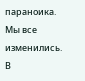параноика.
Мы все изменились. В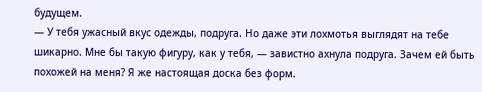будущем.
— У тебя ужасный вкус одежды, подруга. Но даже эти лохмотья выглядят на тебе шикарно. Мне бы такую фигуру, как у тебя, — завистно ахнула подруга. Зачем ей быть похожей на меня? Я же настоящая доска без форм.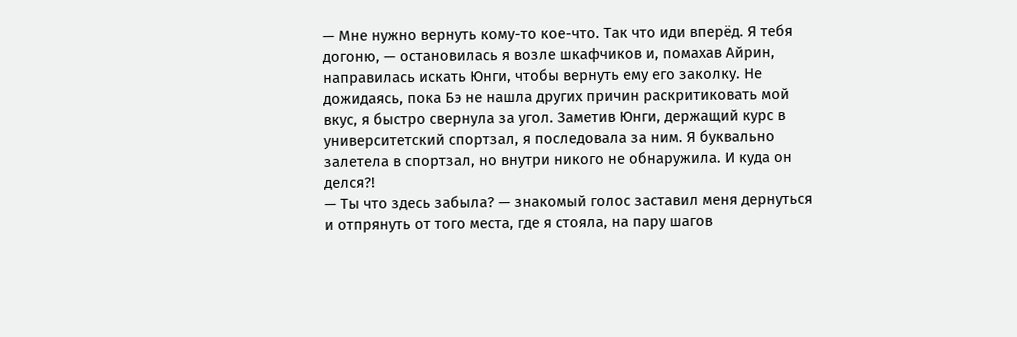— Мне нужно вернуть кому-то кое-что. Так что иди вперёд. Я тебя догоню, — остановилась я возле шкафчиков и, помахав Айрин, направилась искать Юнги, чтобы вернуть ему его заколку. Не дожидаясь, пока Бэ не нашла других причин раскритиковать мой вкус, я быстро свернула за угол. Заметив Юнги, держащий курс в университетский спортзал, я последовала за ним. Я буквально залетела в спортзал, но внутри никого не обнаружила. И куда он делся?!
— Ты что здесь забыла? — знакомый голос заставил меня дернуться и отпрянуть от того места, где я стояла, на пару шагов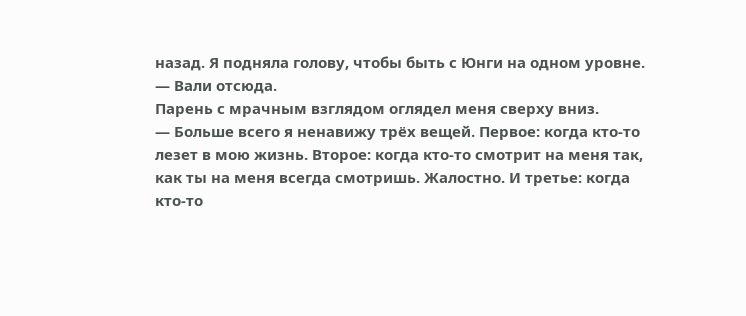назад. Я подняла голову, чтобы быть с Юнги на одном уровне.
— Вали отсюда.
Парень с мрачным взглядом оглядел меня сверху вниз.
— Больше всего я ненавижу трёх вещей. Первое: когда кто-то лезет в мою жизнь. Второе: когда кто-то смотрит на меня так, как ты на меня всегда смотришь. Жалостно. И третье: когда кто-то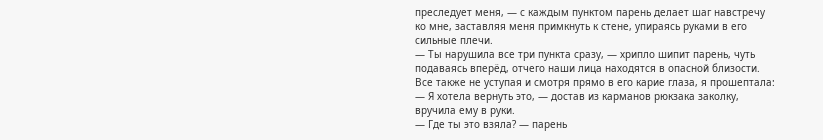преследует меня, — с каждым пунктом парень делает шаг навстречу ко мне, заставляя меня примкнуть к стене, упираясь руками в его сильные плечи.
— Ты нарушила все три пункта сразу, — хрипло шипит парень, чуть подаваясь вперёд, отчего наши лица находятся в опасной близости. Все также не уступая и смотря прямо в его карие глаза, я прошептала: — Я хотела вернуть это, — достав из карманов рюкзака заколку, вручила ему в руки.
— Где ты это взяла? — парень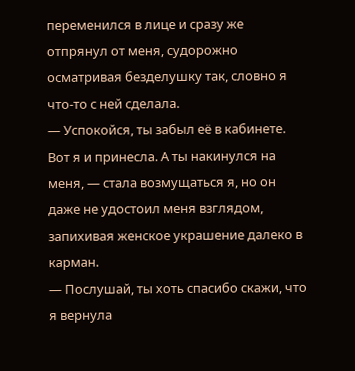переменился в лице и сразу же отпрянул от меня, судорожно осматривая безделушку так, словно я что-то с ней сделала.
— Успокойся, ты забыл её в кабинете. Вот я и принесла. А ты накинулся на меня, — стала возмущаться я, но он даже не удостоил меня взглядом, запихивая женское украшение далеко в карман.
— Послушай, ты хоть спасибо скажи, что я вернула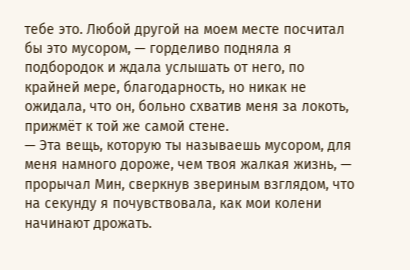тебе это. Любой другой на моем месте посчитал бы это мусором, — горделиво подняла я подбородок и ждала услышать от него, по крайней мере, благодарность, но никак не ожидала, что он, больно схватив меня за локоть, прижмёт к той же самой стене.
— Эта вещь, которую ты называешь мусором, для меня намного дороже, чем твоя жалкая жизнь, — прорычал Мин, сверкнув звериным взглядом, что на секунду я почувствовала, как мои колени начинают дрожать.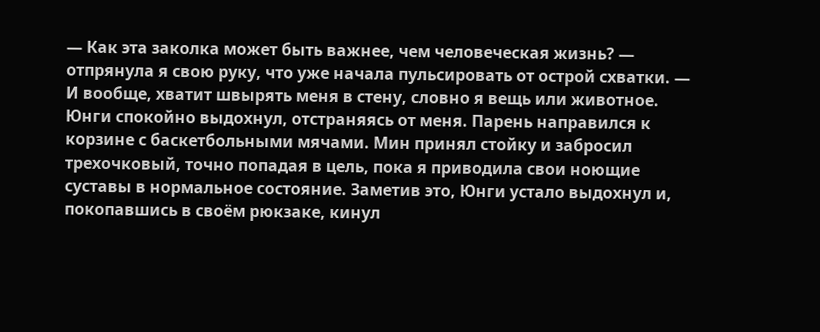— Как эта заколка может быть важнее, чем человеческая жизнь? — отпрянула я свою руку, что уже начала пульсировать от острой схватки. — И вообще, хватит швырять меня в стену, словно я вещь или животное.
Юнги спокойно выдохнул, отстраняясь от меня. Парень направился к корзине с баскетбольными мячами. Мин принял стойку и забросил трехочковый, точно попадая в цель, пока я приводила свои ноющие суставы в нормальное состояние. Заметив это, Юнги устало выдохнул и, покопавшись в своём рюкзаке, кинул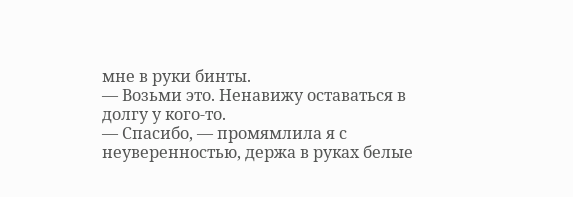мне в руки бинты.
— Возьми это. Ненавижу оставаться в долгу у кого-то.
— Спасибо, — промямлила я с неуверенностью, держа в руках белые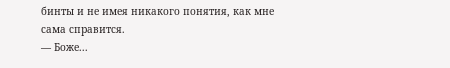бинты и не имея никакого понятия, как мне сама справится.
— Боже...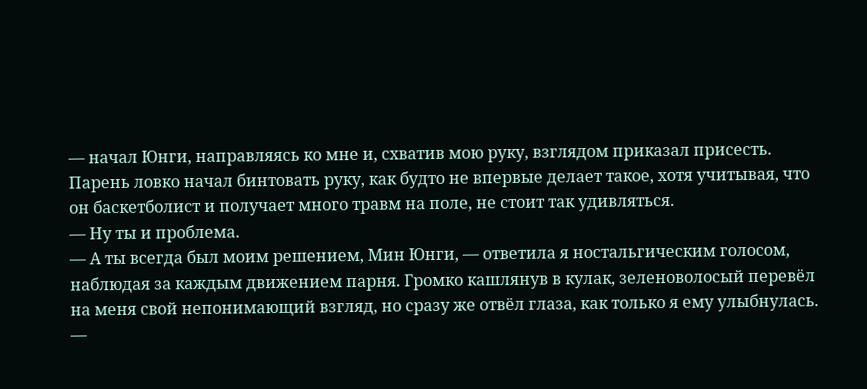— начал Юнги, направляясь ко мне и, схватив мою руку, взглядом приказал присесть. Парень ловко начал бинтовать руку, как будто не впервые делает такое, хотя учитывая, что он баскетболист и получает много травм на поле, не стоит так удивляться.
— Ну ты и проблема.
— А ты всегда был моим решением, Мин Юнги, — ответила я ностальгическим голосом, наблюдая за каждым движением парня. Громко кашлянув в кулак, зеленоволосый перевёл на меня свой непонимающий взгляд, но сразу же отвёл глаза, как только я ему улыбнулась.
—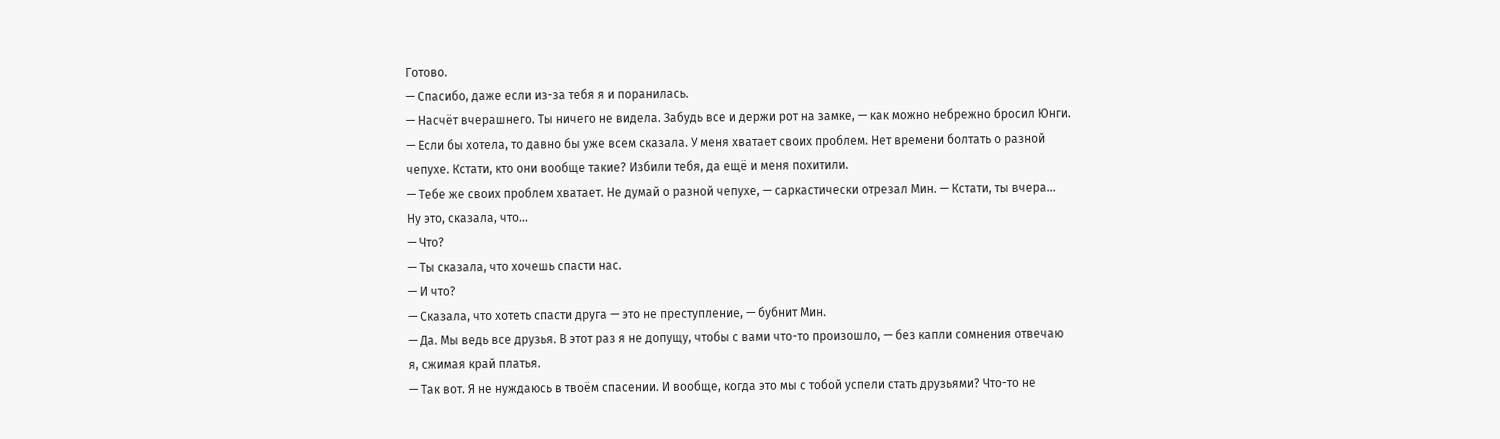Готово.
— Спасибо, даже если из-за тебя я и поранилась.
— Насчёт вчерашнего. Ты ничего не видела. Забудь все и держи рот на замке, — как можно небрежно бросил Юнги.
— Если бы хотела, то давно бы уже всем сказала. У меня хватает своих проблем. Нет времени болтать о разной чепухе. Кстати, кто они вообще такие? Избили тебя, да ещё и меня похитили.
— Тебе же своих проблем хватает. Не думай о разной чепухе, — саркастически отрезал Мин. — Кстати, ты вчера... Ну это, сказала, что...
— Что?
— Ты сказала, что хочешь спасти нас.
— И что?
— Сказала, что хотеть спасти друга — это не преступление, — бубнит Мин.
— Да. Мы ведь все друзья. В этот раз я не допущу, чтобы с вами что-то произошло, — без капли сомнения отвечаю я, сжимая край платья.
— Так вот. Я не нуждаюсь в твоём спасении. И вообще, когда это мы с тобой успели стать друзьями? Что-то не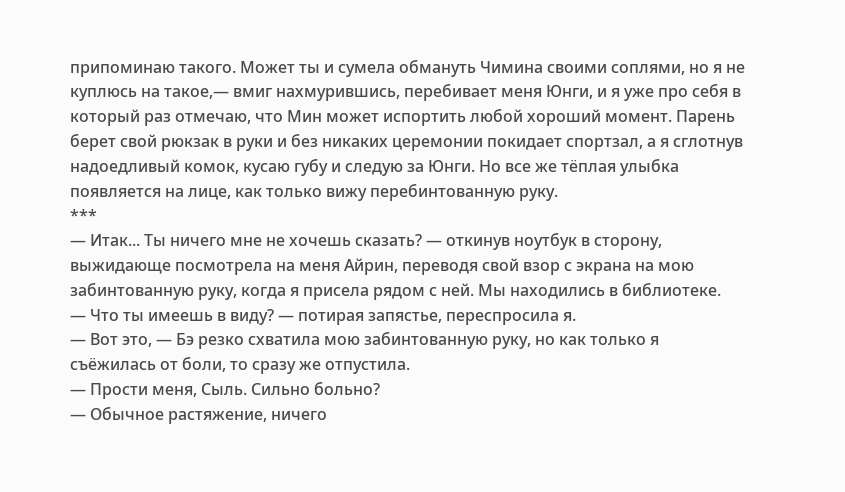припоминаю такого. Может ты и сумела обмануть Чимина своими соплями, но я не куплюсь на такое,— вмиг нахмурившись, перебивает меня Юнги, и я уже про себя в который раз отмечаю, что Мин может испортить любой хороший момент. Парень берет свой рюкзак в руки и без никаких церемонии покидает спортзал, а я сглотнув надоедливый комок, кусаю губу и следую за Юнги. Но все же тёплая улыбка появляется на лице, как только вижу перебинтованную руку.
***
— Итак... Ты ничего мне не хочешь сказать? — откинув ноутбук в сторону, выжидающе посмотрела на меня Айрин, переводя свой взор с экрана на мою забинтованную руку, когда я присела рядом с ней. Мы находились в библиотеке.
— Что ты имеешь в виду? — потирая запястье, переспросила я.
— Вот это, — Бэ резко схватила мою забинтованную руку, но как только я съёжилась от боли, то сразу же отпустила.
— Прости меня, Сыль. Сильно больно?
— Обычное растяжение, ничего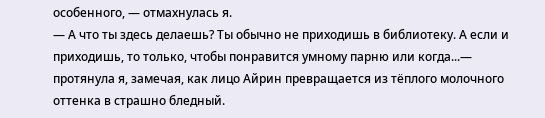особенного, — отмахнулась я.
— А что ты здесь делаешь? Ты обычно не приходишь в библиотеку. А если и приходишь, то только, чтобы понравится умному парню или когда...— протянула я, замечая, как лицо Айрин превращается из тёплого молочного оттенка в страшно бледный.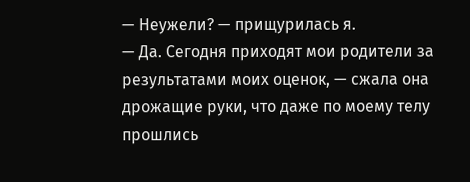— Неужели? — прищурилась я.
— Да. Сегодня приходят мои родители за результатами моих оценок, — сжала она дрожащие руки, что даже по моему телу прошлись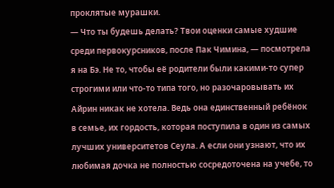проклятые мурашки.
— Что ты будешь делать? Твои оценки самые худшие среди первокурсников, после Пак Чимина, — посмотрела я на Бэ. Не то, чтобы её родители были какими-то супер строгими или что-то типа того, но разочаровывать их Айрин никак не хотела. Ведь она единственный ребёнок в семье, их гордость, которая поступила в один из самых лучших университетов Сеула. А если они узнают, что их любимая дочка не полностью сосредоточена на учебе, то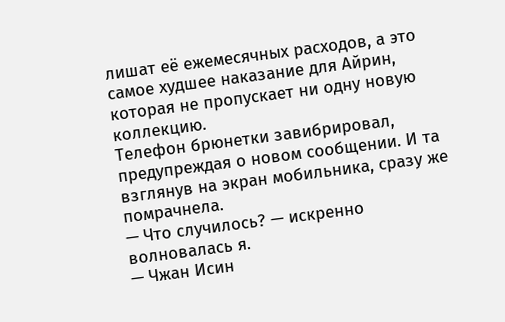лишат её ежемесячных расходов, а это самое худшее наказание для Айрин, которая не пропускает ни одну новую коллекцию.
Телефон брюнетки завибрировал, предупреждая о новом сообщении. И та взглянув на экран мобильника, сразу же помрачнела.
— Что случилось? — искренно волновалась я.
— Чжан Исин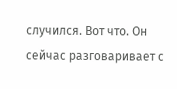случился. Вот что. Он сейчас разговаривает с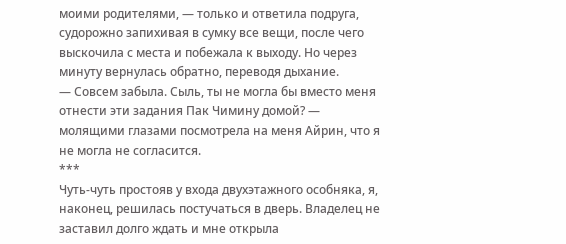моими родителями, — только и ответила подруга, судорожно запихивая в сумку все вещи, после чего выскочила с места и побежала к выходу. Но через минуту вернулась обратно, переводя дыхание.
— Совсем забыла. Сыль, ты не могла бы вместо меня отнести эти задания Пак Чимину домой? — молящими глазами посмотрела на меня Айрин, что я не могла не согласится.
***
Чуть-чуть простояв у входа двухэтажного особняка, я, наконец, решилась постучаться в дверь. Владелец не заставил долго ждать и мне открыла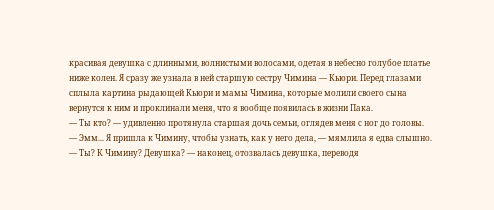красивая девушка с длинными, волнистыми волосами, одетая в небесно голубое платье ниже колен. Я сразу же узнала в ней старшую сестру Чимина — Кьюри. Перед глазами сплыла картина рыдающей Кьюри и мамы Чимина, которые молили своего сына вернутся к ним и проклинали меня, что я вообще появилась в жизни Пака.
— Ты кто? — удивленно протянула старшая дочь семьи, оглядев меня с ног до головы.
— Эмм... Я пришла к Чимину, чтобы узнать, как у него дела, — мямлила я едва слышно.
— Ты? К Чимину? Девушка? — наконец, отозвалась девушка, переводя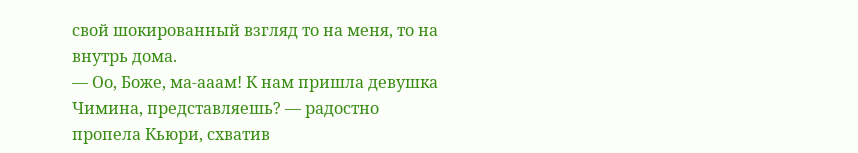свой шокированный взгляд то на меня, то на внутрь дома.
— Оо, Боже, ма-ааам! К нам пришла девушка Чимина, представляешь? — радостно пропела Кьюри, схватив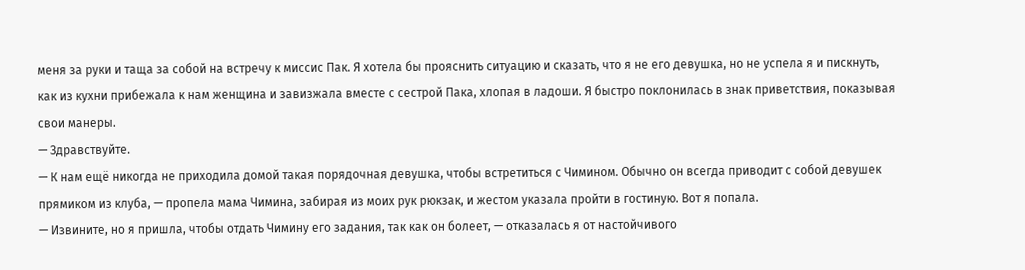меня за руки и таща за собой на встречу к миссис Пак. Я хотела бы прояснить ситуацию и сказать, что я не его девушка, но не успела я и пискнуть, как из кухни прибежала к нам женщина и завизжала вместе с сестрой Пака, хлопая в ладоши. Я быстро поклонилась в знак приветствия, показывая свои манеры.
— Здравствуйте.
— К нам ещё никогда не приходила домой такая порядочная девушка, чтобы встретиться с Чимином. Обычно он всегда приводит с собой девушек прямиком из клуба, — пропела мама Чимина, забирая из моих рук рюкзак, и жестом указала пройти в гостиную. Вот я попала.
— Извините, но я пришла, чтобы отдать Чимину его задания, так как он болеет, — отказалась я от настойчивого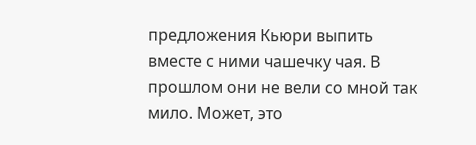предложения Кьюри выпить вместе с ними чашечку чая. В прошлом они не вели со мной так мило. Может, это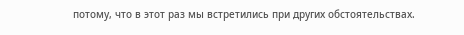потому, что в этот раз мы встретились при других обстоятельствах.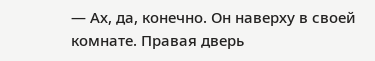— Ах, да, конечно. Он наверху в своей комнате. Правая дверь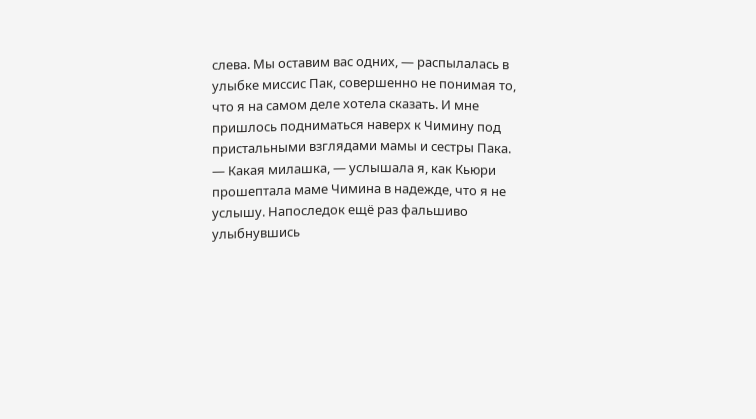слева. Мы оставим вас одних, — распылалась в улыбке миссис Пак, совершенно не понимая то, что я на самом деле хотела сказать. И мне пришлось подниматься наверх к Чимину под пристальными взглядами мамы и сестры Пака.
— Какая милашка, — услышала я, как Кьюри прошептала маме Чимина в надежде, что я не услышу. Напоследок ещё раз фальшиво улыбнувшись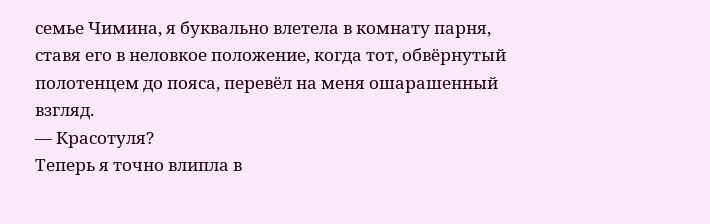семье Чимина, я буквально влетела в комнату парня, ставя его в неловкое положение, когда тот, обвёрнутый полотенцем до пояса, перевёл на меня ошарашенный взгляд.
— Красотуля?
Теперь я точно влипла в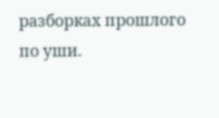разборках прошлого по уши.